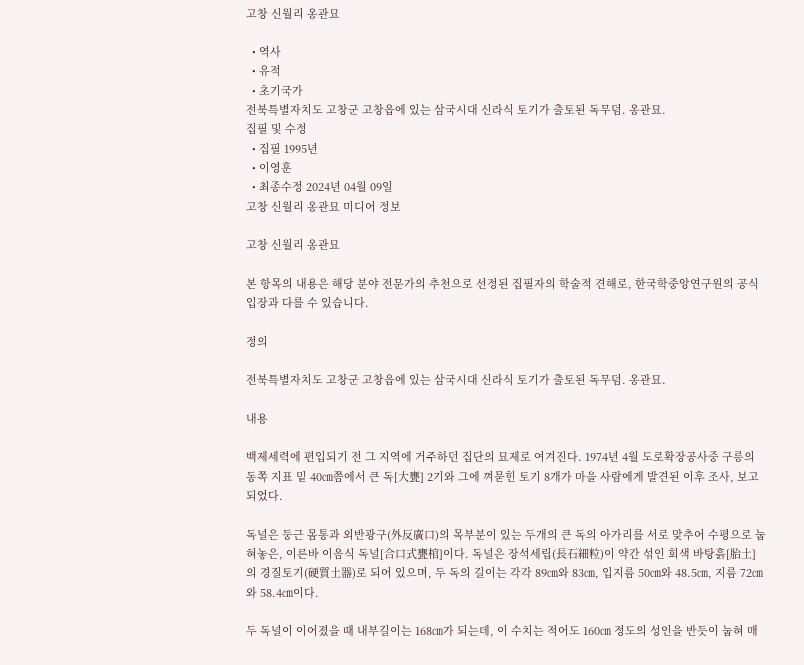고창 신월리 옹관묘

  • 역사
  • 유적
  • 초기국가
전북특별자치도 고창군 고창읍에 있는 삼국시대 신라식 토기가 출토된 독무덤. 옹관묘.
집필 및 수정
  • 집필 1995년
  • 이영훈
  • 최종수정 2024년 04월 09일
고창 신월리 옹관묘 미디어 정보

고창 신월리 옹관묘

본 항목의 내용은 해당 분야 전문가의 추천으로 선정된 집필자의 학술적 견해로, 한국학중앙연구원의 공식 입장과 다를 수 있습니다.

정의

전북특별자치도 고창군 고창읍에 있는 삼국시대 신라식 토기가 출토된 독무덤. 옹관묘.

내용

백제세력에 편입되기 전 그 지역에 거주하던 집단의 묘제로 여겨진다. 1974년 4월 도로확장공사중 구릉의 동쪽 지표 밑 40㎝쯤에서 큰 독[大甕] 2기와 그에 껴묻힌 토기 8개가 마을 사람에게 발견된 이후 조사, 보고되었다.

독널은 둥근 몸통과 외반광구(外反廣口)의 목부분이 있는 두개의 큰 독의 아가리를 서로 맞추어 수평으로 눕혀놓은, 이른바 이음식 독널[合口式甕棺]이다. 독널은 장석세립(長石細粒)이 약간 섞인 회색 바탕흙[胎土]의 경질토기(硬質土器)로 되어 있으며, 두 독의 길이는 각각 89㎝와 83㎝, 입지름 50㎝와 48.5㎝, 지름 72㎝와 58.4㎝이다.

두 독널이 이어졌을 때 내부길이는 168㎝가 되는데, 이 수치는 적어도 160㎝ 정도의 성인을 반듯이 눕혀 매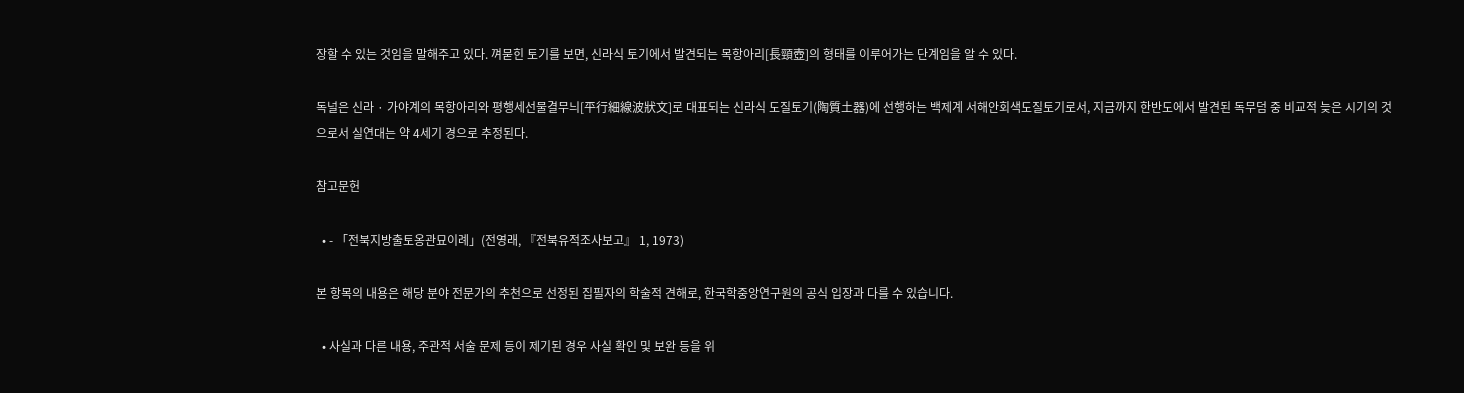장할 수 있는 것임을 말해주고 있다. 껴묻힌 토기를 보면, 신라식 토기에서 발견되는 목항아리[長頸壺]의 형태를 이루어가는 단계임을 알 수 있다.

독널은 신라 · 가야계의 목항아리와 평행세선물결무늬[平行細線波狀文]로 대표되는 신라식 도질토기(陶質土器)에 선행하는 백제계 서해안회색도질토기로서, 지금까지 한반도에서 발견된 독무덤 중 비교적 늦은 시기의 것으로서 실연대는 약 4세기 경으로 추정된다.

참고문헌

  • - 「전북지방출토옹관묘이례」(전영래, 『전북유적조사보고』 1, 1973)

본 항목의 내용은 해당 분야 전문가의 추천으로 선정된 집필자의 학술적 견해로, 한국학중앙연구원의 공식 입장과 다를 수 있습니다.

  • 사실과 다른 내용, 주관적 서술 문제 등이 제기된 경우 사실 확인 및 보완 등을 위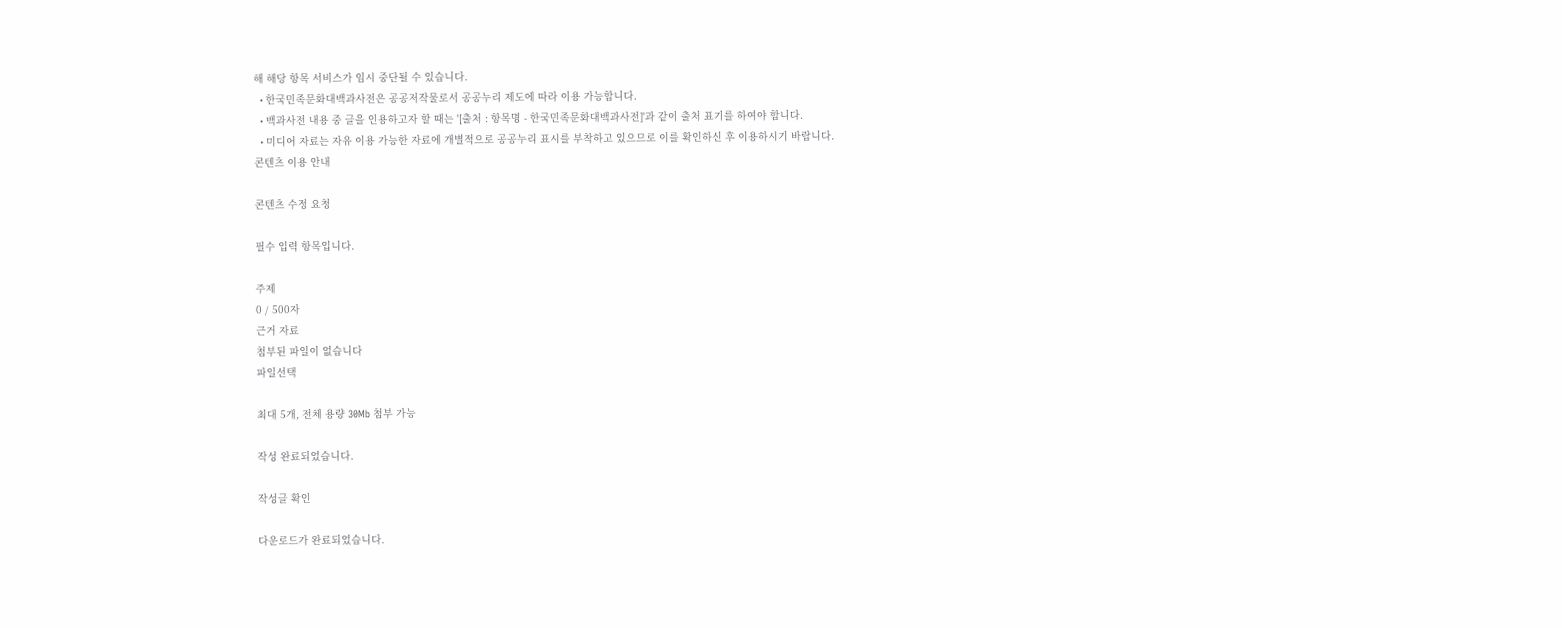해 해당 항목 서비스가 임시 중단될 수 있습니다.
  • 한국민족문화대백과사전은 공공저작물로서 공공누리 제도에 따라 이용 가능합니다.
  • 백과사전 내용 중 글을 인용하고자 할 때는 '[출처 : 항목명 - 한국민족문화대백과사전]'과 같이 출처 표기를 하여야 합니다.
  • 미디어 자료는 자유 이용 가능한 자료에 개별적으로 공공누리 표시를 부착하고 있으므로 이를 확인하신 후 이용하시기 바랍니다.
콘텐츠 이용 안내

콘텐츠 수정 요청

필수 입력 항목입니다.

주제
0 / 500자
근거 자료
첨부된 파일이 없습니다
파일선택

최대 5개, 전체 용량 30Mb 첨부 가능

작성 완료되었습니다.

작성글 확인

다운로드가 완료되었습니다.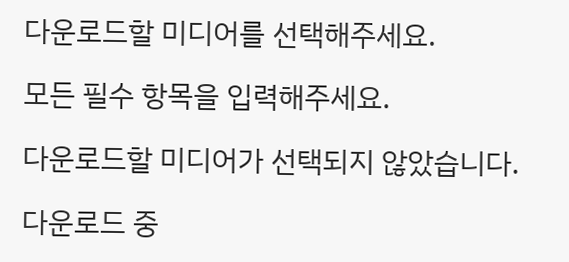다운로드할 미디어를 선택해주세요.

모든 필수 항목을 입력해주세요.

다운로드할 미디어가 선택되지 않았습니다.

다운로드 중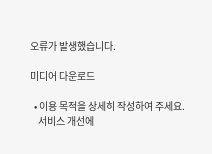오류가 발생했습니다.

미디어 다운로드

  • 이용 목적을 상세히 작성하여 주세요.
    서비스 개선에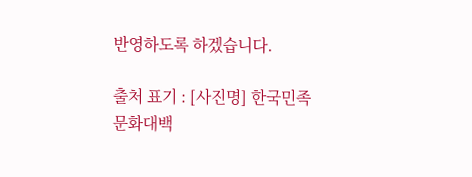반영하도록 하겠습니다.

출처 표기 : [사진명] 한국민족문화대백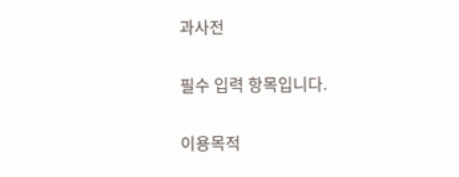과사전

필수 입력 항목입니다.

이용목적